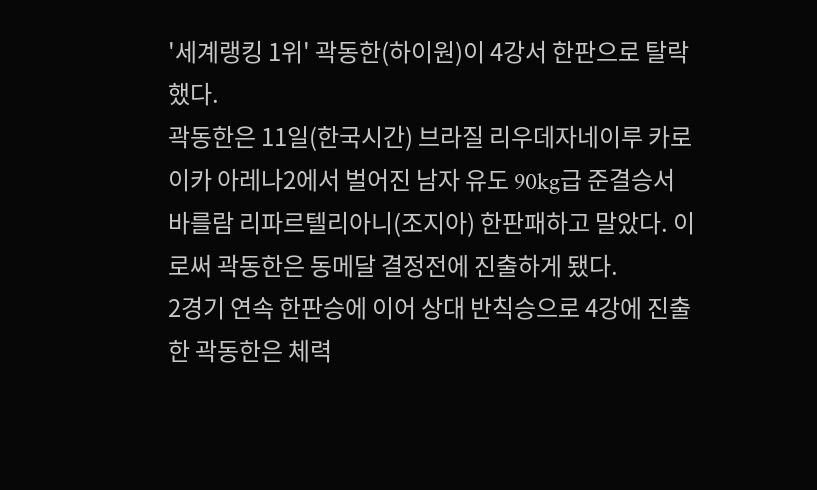'세계랭킹 1위' 곽동한(하이원)이 4강서 한판으로 탈락했다.
곽동한은 11일(한국시간) 브라질 리우데자네이루 카로이카 아레나2에서 벌어진 남자 유도 90kg급 준결승서 바를람 리파르텔리아니(조지아) 한판패하고 말았다. 이로써 곽동한은 동메달 결정전에 진출하게 됐다.
2경기 연속 한판승에 이어 상대 반칙승으로 4강에 진출한 곽동한은 체력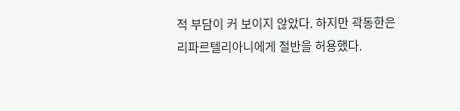적 부담이 커 보이지 않았다. 하지만 곽동한은 리파르텔리아니에게 절반을 허용했다.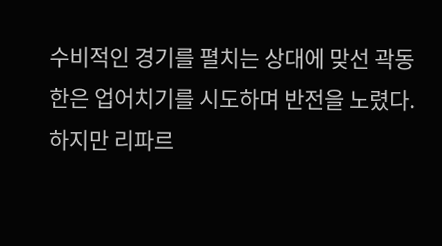수비적인 경기를 펼치는 상대에 맞선 곽동한은 업어치기를 시도하며 반전을 노렸다. 하지만 리파르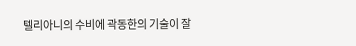텔리아니의 수비에 곽동한의 기술이 잘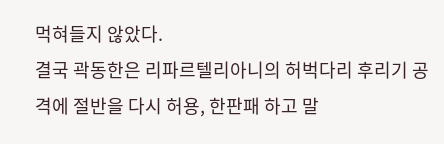먹혀들지 않았다.
결국 곽동한은 리파르텔리아니의 허벅다리 후리기 공격에 절반을 다시 허용, 한판패 하고 말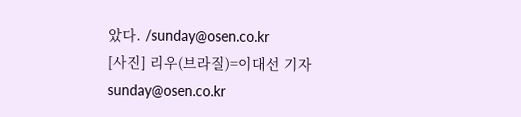았다. /sunday@osen.co.kr
[사진] 리우(브라질)=이대선 기자 sunday@osen.co.kr